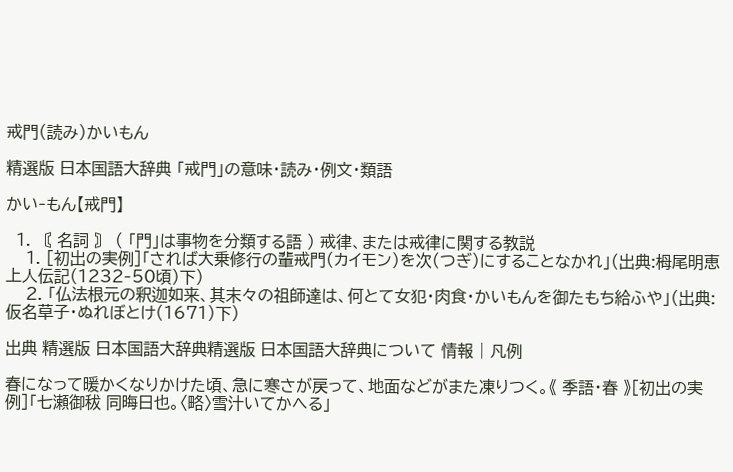戒門(読み)かいもん

精選版 日本国語大辞典 「戒門」の意味・読み・例文・類語

かい‐もん【戒門】

  1. 〘 名詞 〙 ( 「門」は事物を分類する語 ) 戒律、または戒律に関する教説
    1. [初出の実例]「されば大乗修行の輩戒門(カイモン)を次(つぎ)にすることなかれ」(出典:栂尾明恵上人伝記(1232‐50頃)下)
    2. 「仏法根元の釈迦如来、其末々の祖師達は、何とて女犯・肉食・かいもんを御たもち給ふや」(出典:仮名草子・ぬれぼとけ(1671)下)

出典 精選版 日本国語大辞典精選版 日本国語大辞典について 情報 | 凡例

春になって暖かくなりかけた頃、急に寒さが戻って、地面などがまた凍りつく。《 季語・春 》[初出の実例]「七瀬御秡 同晦日也。〈略〉雪汁いてかへる」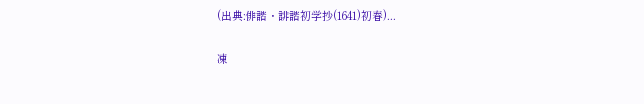(出典:俳諧・誹諧初学抄(1641)初春)...

凍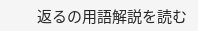返るの用語解説を読む